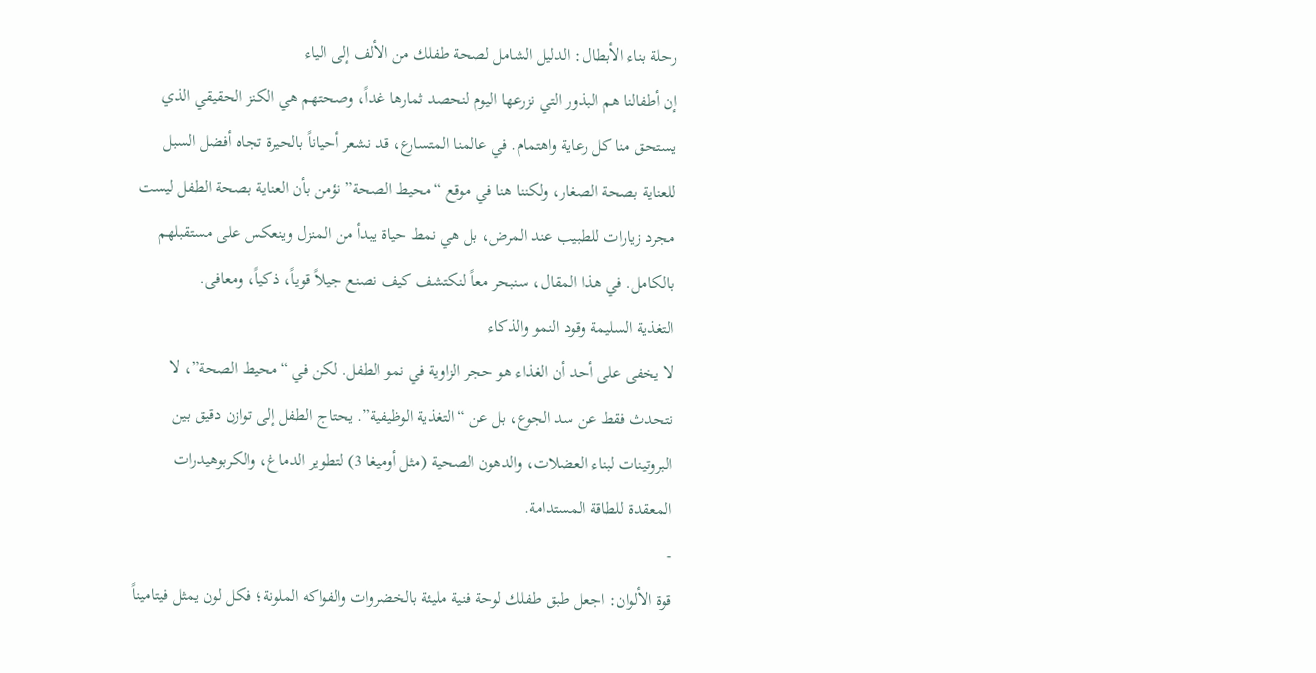رحلة بناء الأبطال: الدليل الشامل لصحة طفلك من الألف إلى الياء
إن أطفالنا هم البذور التي نزرعها اليوم لنحصد ثمارها غداً، وصحتهم هي الكنز الحقيقي الذي يستحق منا كل رعاية واهتمام. في عالمنا المتسارع، قد نشعر أحياناً بالحيرة تجاه أفضل السبل للعناية بصحة الصغار، ولكننا هنا في موقع “محيط الصحة” نؤمن بأن العناية بصحة الطفل ليست مجرد زيارات للطبيب عند المرض، بل هي نمط حياة يبدأ من المنزل وينعكس على مستقبلهم بالكامل. في هذا المقال، سنبحر معاً لنكتشف كيف نصنع جيلاً قوياً، ذكياً، ومعافى.
التغذية السليمة وقود النمو والذكاء
لا يخفى على أحد أن الغذاء هو حجر الزاوية في نمو الطفل. لكن في “محيط الصحة”، لا نتحدث فقط عن سد الجوع، بل عن “التغذية الوظيفية”. يحتاج الطفل إلى توازن دقيق بين البروتينات لبناء العضلات، والدهون الصحية (مثل أوميغا 3) لتطوير الدماغ، والكربوهيدرات المعقدة للطاقة المستدامة.
-
قوة الألوان: اجعل طبق طفلك لوحة فنية مليئة بالخضروات والفواكه الملونة؛ فكل لون يمثل فيتاميناً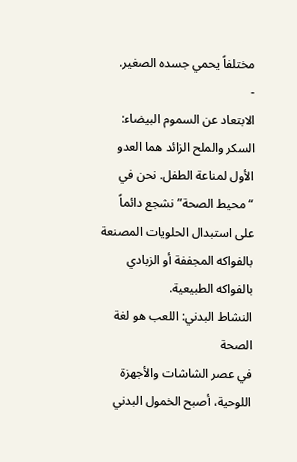مختلفاً يحمي جسده الصغير.
-
الابتعاد عن السموم البيضاء: السكر والملح الزائد هما العدو الأول لمناعة الطفل. نحن في “محيط الصحة” نشجع دائماً على استبدال الحلويات المصنعة بالفواكه المجففة أو الزبادي بالفواكه الطبيعية.
النشاط البدني: اللعب هو لغة الصحة
في عصر الشاشات والأجهزة اللوحية، أصبح الخمول البدني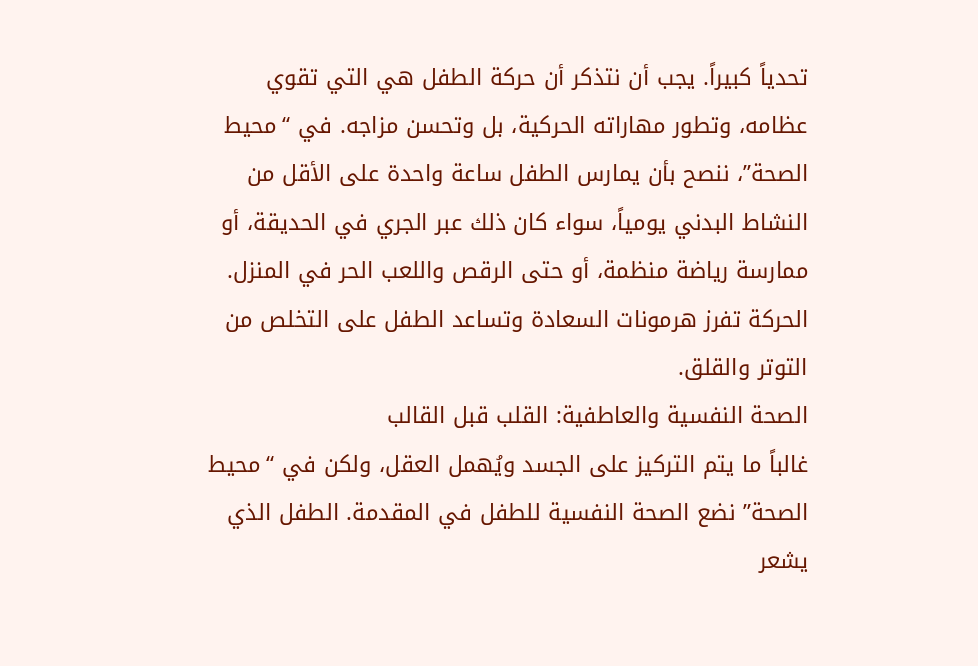تحدياً كبيراً. يجب أن نتذكر أن حركة الطفل هي التي تقوي عظامه، وتطور مهاراته الحركية، بل وتحسن مزاجه. في “محيط الصحة”، ننصح بأن يمارس الطفل ساعة واحدة على الأقل من النشاط البدني يومياً، سواء كان ذلك عبر الجري في الحديقة، أو ممارسة رياضة منظمة، أو حتى الرقص واللعب الحر في المنزل. الحركة تفرز هرمونات السعادة وتساعد الطفل على التخلص من التوتر والقلق.
الصحة النفسية والعاطفية: القلب قبل القالب
غالباً ما يتم التركيز على الجسد ويُهمل العقل، ولكن في “محيط الصحة” نضع الصحة النفسية للطفل في المقدمة. الطفل الذي يشعر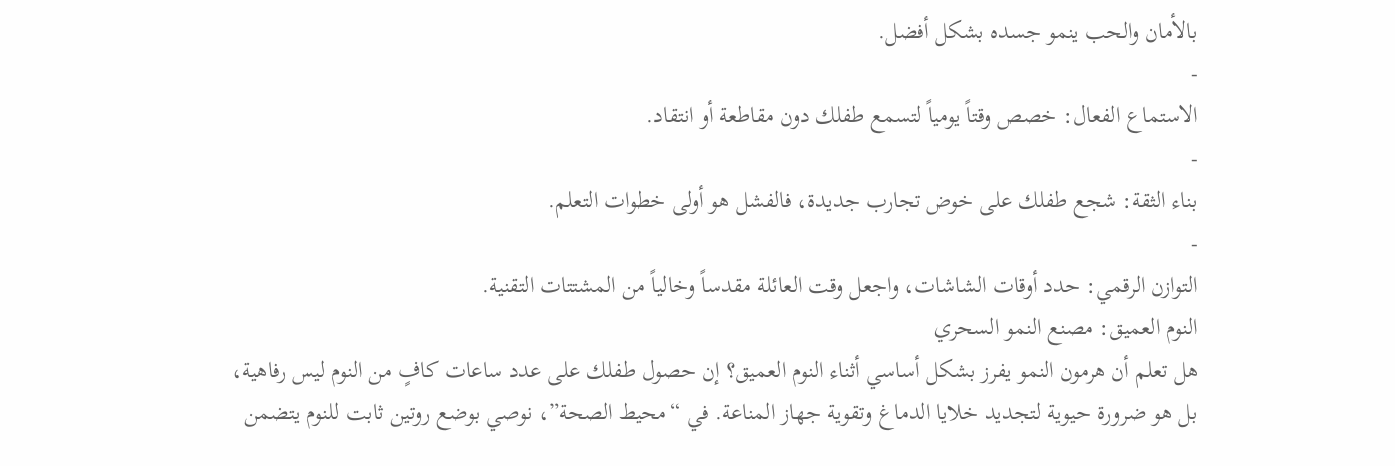بالأمان والحب ينمو جسده بشكل أفضل.
-
الاستماع الفعال: خصص وقتاً يومياً لتسمع طفلك دون مقاطعة أو انتقاد.
-
بناء الثقة: شجع طفلك على خوض تجارب جديدة، فالفشل هو أولى خطوات التعلم.
-
التوازن الرقمي: حدد أوقات الشاشات، واجعل وقت العائلة مقدساً وخالياً من المشتتات التقنية.
النوم العميق: مصنع النمو السحري
هل تعلم أن هرمون النمو يفرز بشكل أساسي أثناء النوم العميق؟ إن حصول طفلك على عدد ساعات كافٍ من النوم ليس رفاهية، بل هو ضرورة حيوية لتجديد خلايا الدماغ وتقوية جهاز المناعة. في “محيط الصحة”، نوصي بوضع روتين ثابت للنوم يتضمن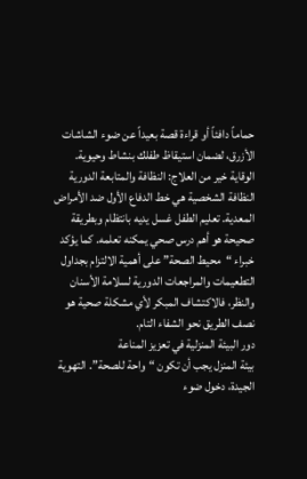حماماً دافئاً أو قراءة قصة بعيداً عن ضوء الشاشات الأزرق، لضمان استيقاظ طفلك بنشاط وحيوية.
الوقاية خير من العلاج: النظافة والمتابعة الدورية
النظافة الشخصية هي خط الدفاع الأول ضد الأمراض المعدية. تعليم الطفل غسل يديه بانتظام وبطريقة صحيحة هو أهم درس صحي يمكنه تعلمه. كما يؤكد خبراء “محيط الصحة” على أهمية الالتزام بجداول التطعيمات والمراجعات الدورية لسلامة الأسنان والنظر، فالاكتشاف المبكر لأي مشكلة صحية هو نصف الطريق نحو الشفاء التام.
دور البيئة المنزلية في تعزيز المناعة
بيئة المنزل يجب أن تكون “واحة للصحة”. التهوية الجيدة، دخول ضوء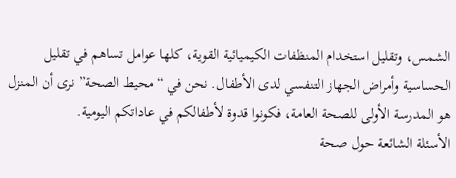الشمس، وتقليل استخدام المنظفات الكيميائية القوية، كلها عوامل تساهم في تقليل الحساسية وأمراض الجهاز التنفسي لدى الأطفال. نحن في “محيط الصحة” نرى أن المنزل هو المدرسة الأولى للصحة العامة، فكونوا قدوة لأطفالكم في عاداتكم اليومية.
الأسئلة الشائعة حول صحة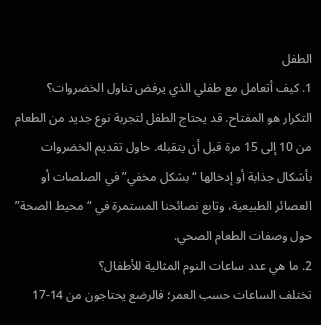الطفل
1. كيف أتعامل مع طفلي الذي يرفض تناول الخضروات؟
التكرار هو المفتاح. قد يحتاج الطفل لتجربة نوع جديد من الطعام من 10 إلى 15 مرة قبل أن يتقبله. حاول تقديم الخضروات بأشكال جذابة أو إدخالها “بشكل مخفي” في الصلصات أو العصائر الطبيعية، وتابع نصائحنا المستمرة في “محيط الصحة” حول وصفات الطعام الصحي.
2. ما هي عدد ساعات النوم المثالية للأطفال؟
تختلف الساعات حسب العمر؛ فالرضع يحتاجون من 14-17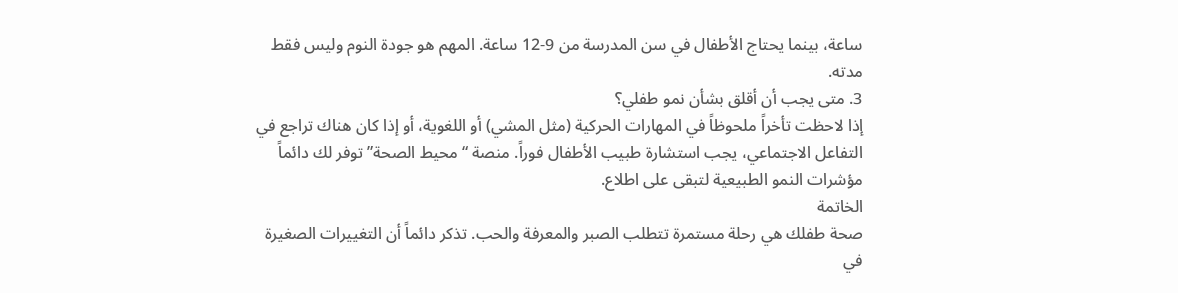ساعة، بينما يحتاج الأطفال في سن المدرسة من 9-12 ساعة. المهم هو جودة النوم وليس فقط مدته.
3. متى يجب أن أقلق بشأن نمو طفلي؟
إذا لاحظت تأخراً ملحوظاً في المهارات الحركية (مثل المشي) أو اللغوية، أو إذا كان هناك تراجع في التفاعل الاجتماعي، يجب استشارة طبيب الأطفال فوراً. منصة “محيط الصحة” توفر لك دائماً مؤشرات النمو الطبيعية لتبقى على اطلاع.
الخاتمة
صحة طفلك هي رحلة مستمرة تتطلب الصبر والمعرفة والحب. تذكر دائماً أن التغييرات الصغيرة في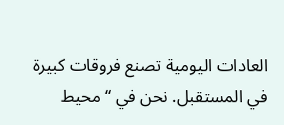العادات اليومية تصنع فروقات كبيرة في المستقبل. نحن في “محيط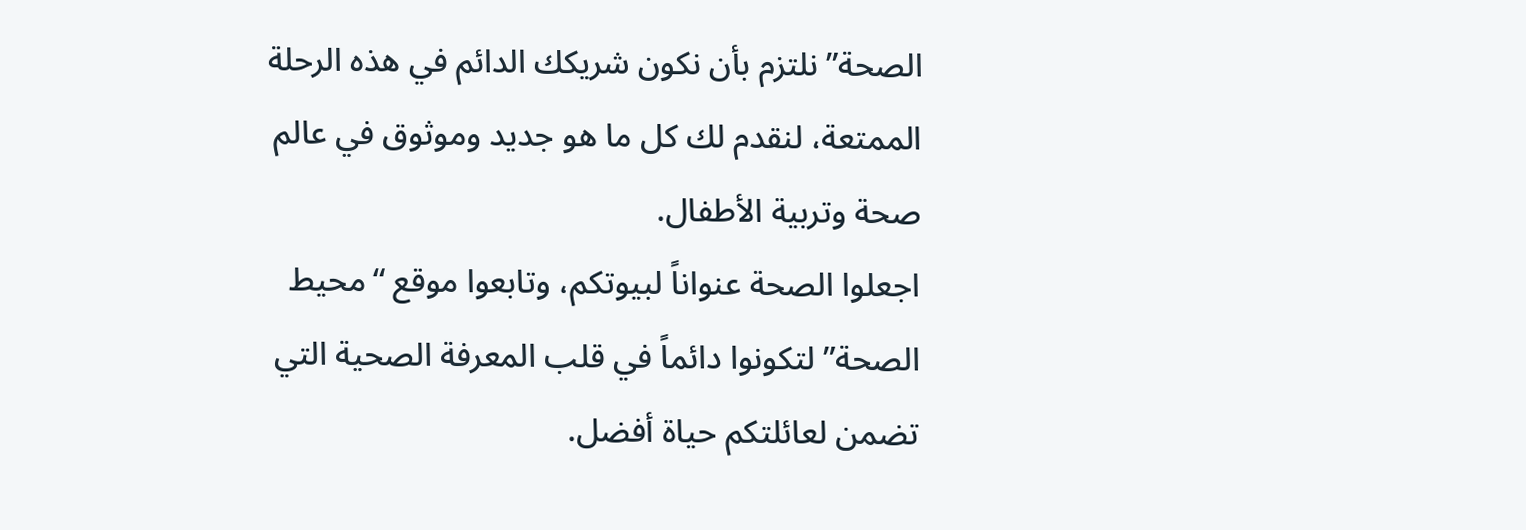الصحة” نلتزم بأن نكون شريكك الدائم في هذه الرحلة الممتعة، لنقدم لك كل ما هو جديد وموثوق في عالم صحة وتربية الأطفال.
اجعلوا الصحة عنواناً لبيوتكم، وتابعوا موقع “محيط الصحة” لتكونوا دائماً في قلب المعرفة الصحية التي تضمن لعائلتكم حياة أفضل.